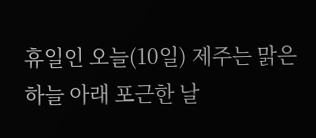휴일인 오늘(10일) 제주는 맑은 하늘 아래 포근한 날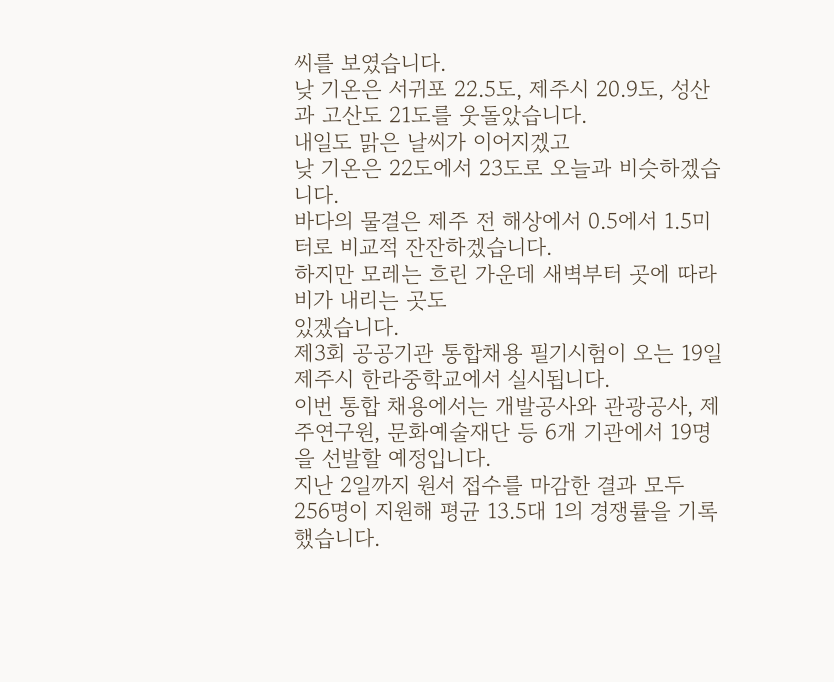씨를 보였습니다.
낮 기온은 서귀포 22.5도, 제주시 20.9도, 성산과 고산도 21도를 웃돌았습니다.
내일도 맑은 날씨가 이어지겠고
낮 기온은 22도에서 23도로 오늘과 비슷하겠습니다.
바다의 물결은 제주 전 해상에서 0.5에서 1.5미터로 비교적 잔잔하겠습니다.
하지만 모레는 흐린 가운데 새벽부터 곳에 따라 비가 내리는 곳도
있겠습니다.
제3회 공공기관 통합채용 필기시험이 오는 19일 제주시 한라중학교에서 실시됩니다.
이번 통합 채용에서는 개발공사와 관광공사, 제주연구원, 문화예술재단 등 6개 기관에서 19명을 선발할 예정입니다.
지난 2일까지 원서 접수를 마감한 결과 모두 256명이 지원해 평균 13.5대 1의 경쟁률을 기록했습니다.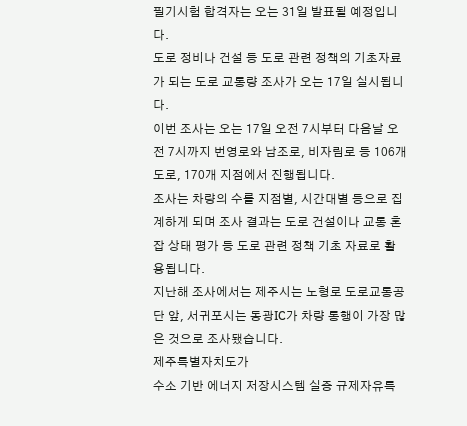필기시험 합격자는 오는 31일 발표될 예정입니다.
도로 정비나 건설 등 도로 관련 정책의 기초자료가 되는 도로 교통량 조사가 오는 17일 실시됩니다.
이번 조사는 오는 17일 오전 7시부터 다음날 오전 7시까지 번영로와 남조로, 비자림로 등 106개 도로, 170개 지점에서 진행됩니다.
조사는 차량의 수를 지점별, 시간대별 등으로 집계하게 되며 조사 결과는 도로 건설이나 교통 혼잡 상태 평가 등 도로 관련 정책 기초 자료로 활용됩니다.
지난해 조사에서는 제주시는 노형로 도로교통공단 앞, 서귀포시는 동광IC가 차량 통행이 가장 많은 것으로 조사됐습니다.
제주특별자치도가
수소 기반 에너지 저장시스템 실증 규제자유특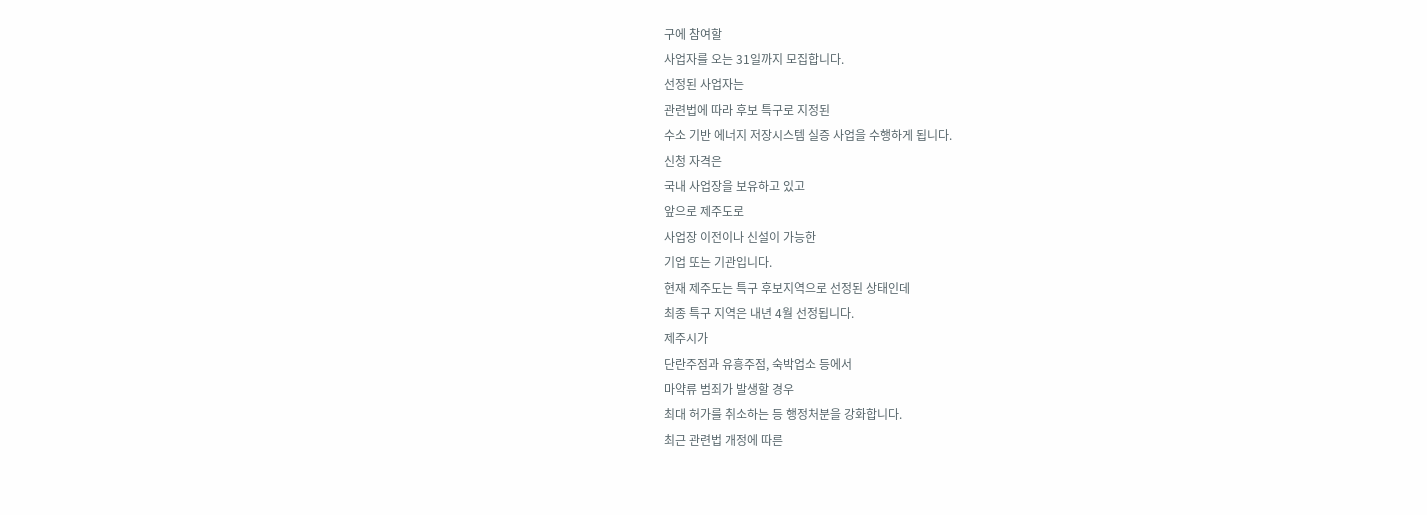구에 참여할
사업자를 오는 31일까지 모집합니다.
선정된 사업자는
관련법에 따라 후보 특구로 지정된
수소 기반 에너지 저장시스템 실증 사업을 수행하게 됩니다.
신청 자격은
국내 사업장을 보유하고 있고
앞으로 제주도로
사업장 이전이나 신설이 가능한
기업 또는 기관입니다.
현재 제주도는 특구 후보지역으로 선정된 상태인데
최종 특구 지역은 내년 4월 선정됩니다.
제주시가
단란주점과 유흥주점, 숙박업소 등에서
마약류 범죄가 발생할 경우
최대 허가를 취소하는 등 행정처분을 강화합니다.
최근 관련법 개정에 따른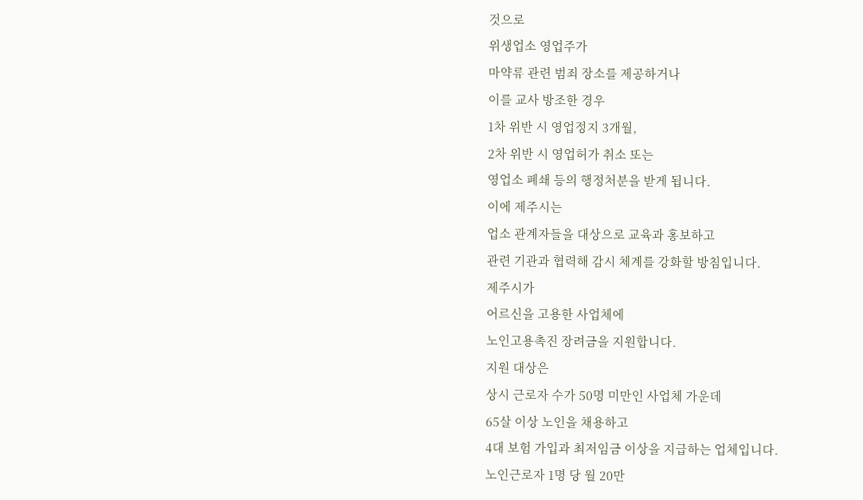것으로
위생업소 영업주가
마약류 관련 범죄 장소를 제공하거나
이를 교사 방조한 경우
1차 위반 시 영업정지 3개월,
2차 위반 시 영업허가 취소 또는
영업소 폐쇄 등의 행정처분을 받게 됩니다.
이에 제주시는
업소 관계자들을 대상으로 교육과 홍보하고
관련 기관과 협력해 감시 체계를 강화할 방침입니다.
제주시가
어르신을 고용한 사업체에
노인고용촉진 장려금을 지원합니다.
지원 대상은
상시 근로자 수가 50명 미만인 사업체 가운데
65살 이상 노인을 채용하고
4대 보험 가입과 최저임금 이상을 지급하는 업체입니다.
노인근로자 1명 당 월 20만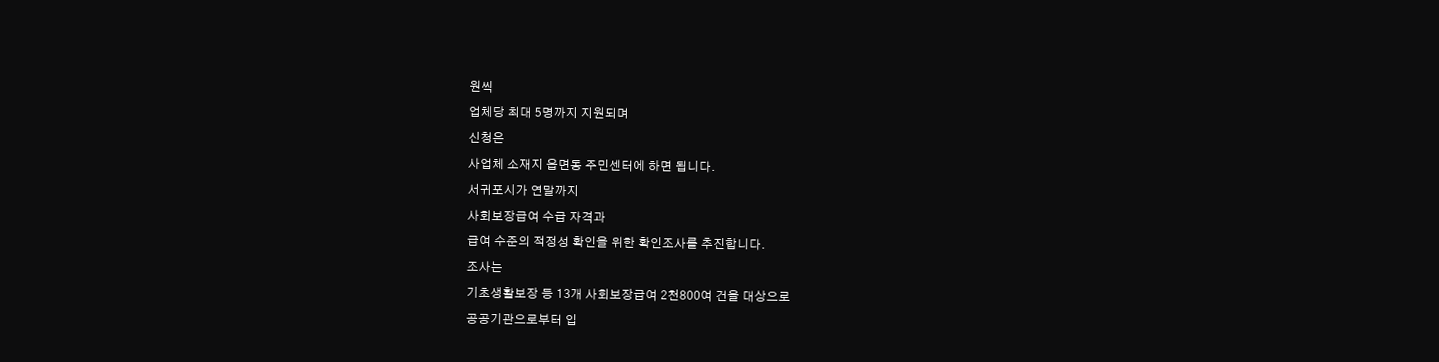원씩
업체당 최대 5명까지 지원되며
신청은
사업체 소재지 읍면동 주민센터에 하면 됩니다.
서귀포시가 연말까지
사회보장급여 수급 자격과
급여 수준의 적정성 확인을 위한 확인조사를 추진합니다.
조사는
기초생활보장 등 13개 사회보장급여 2천800여 건을 대상으로
공공기관으로부터 입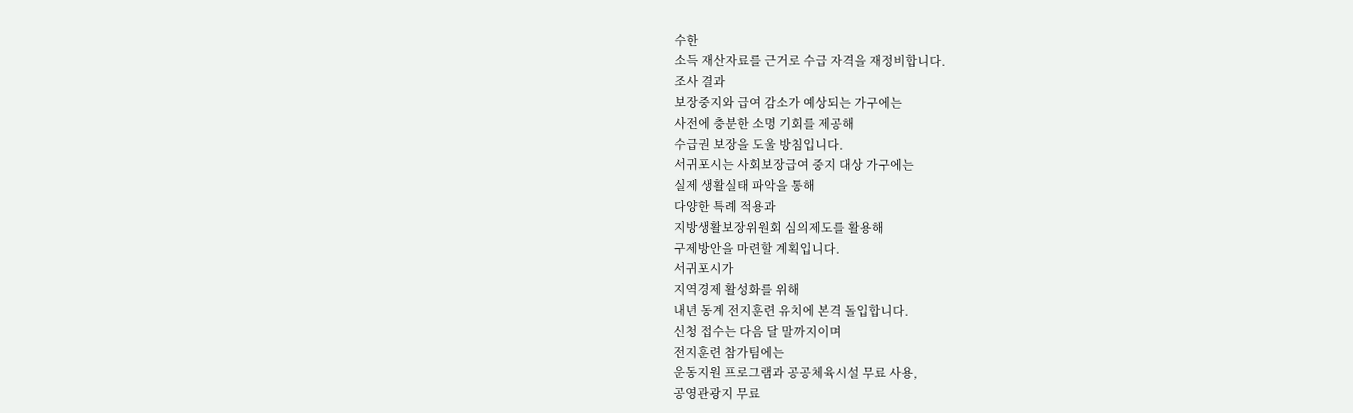수한
소득 재산자료를 근거로 수급 자격을 재정비합니다.
조사 결과
보장중지와 급여 감소가 예상되는 가구에는
사전에 충분한 소명 기회를 제공해
수급권 보장을 도울 방침입니다.
서귀포시는 사회보장급여 중지 대상 가구에는
실제 생활실태 파악을 통해
다양한 특례 적용과
지방생활보장위원회 심의제도를 활용해
구제방안을 마련할 계획입니다.
서귀포시가
지역경제 활성화를 위해
내년 동계 전지훈련 유치에 본격 돌입합니다.
신청 접수는 다음 달 말까지이며
전지훈련 참가팀에는
운동지원 프로그램과 공공체육시설 무료 사용,
공영관광지 무료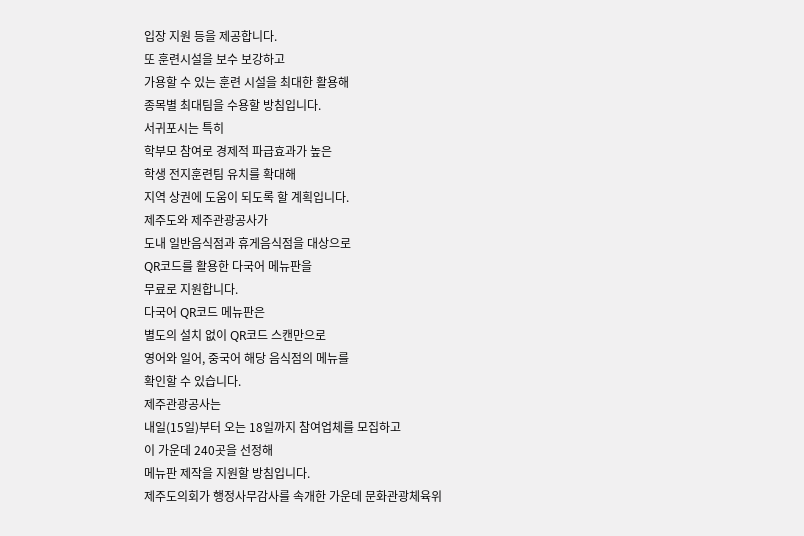입장 지원 등을 제공합니다.
또 훈련시설을 보수 보강하고
가용할 수 있는 훈련 시설을 최대한 활용해
종목별 최대팀을 수용할 방침입니다.
서귀포시는 특히
학부모 참여로 경제적 파급효과가 높은
학생 전지훈련팀 유치를 확대해
지역 상권에 도움이 되도록 할 계획입니다.
제주도와 제주관광공사가
도내 일반음식점과 휴게음식점을 대상으로
QR코드를 활용한 다국어 메뉴판을
무료로 지원합니다.
다국어 QR코드 메뉴판은
별도의 설치 없이 QR코드 스캔만으로
영어와 일어, 중국어 해당 음식점의 메뉴를
확인할 수 있습니다.
제주관광공사는
내일(15일)부터 오는 18일까지 참여업체를 모집하고
이 가운데 240곳을 선정해
메뉴판 제작을 지원할 방침입니다.
제주도의회가 행정사무감사를 속개한 가운데 문화관광체육위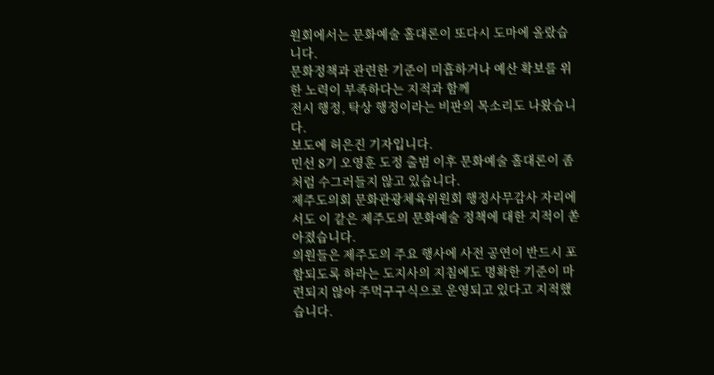원회에서는 문화예술 홀대론이 또다시 도마에 올랐습니다.
문화정책과 관련한 기준이 미흡하거나 예산 확보를 위한 노력이 부족하다는 지적과 함께
전시 행정, 탁상 행정이라는 비판의 목소리도 나왔습니다.
보도에 허은진 기자입니다.
민선 8기 오영훈 도정 출범 이후 문화예술 홀대론이 좀처럼 수그러들지 않고 있습니다.
제주도의회 문화관광체육위원회 행정사무감사 자리에서도 이 같은 제주도의 문화예술 정책에 대한 지적이 쏟아졌습니다.
의원들은 제주도의 주요 행사에 사전 공연이 반드시 포함되도록 하라는 도지사의 지침에도 명확한 기준이 마련되지 않아 주먹구구식으로 운영되고 있다고 지적했습니다.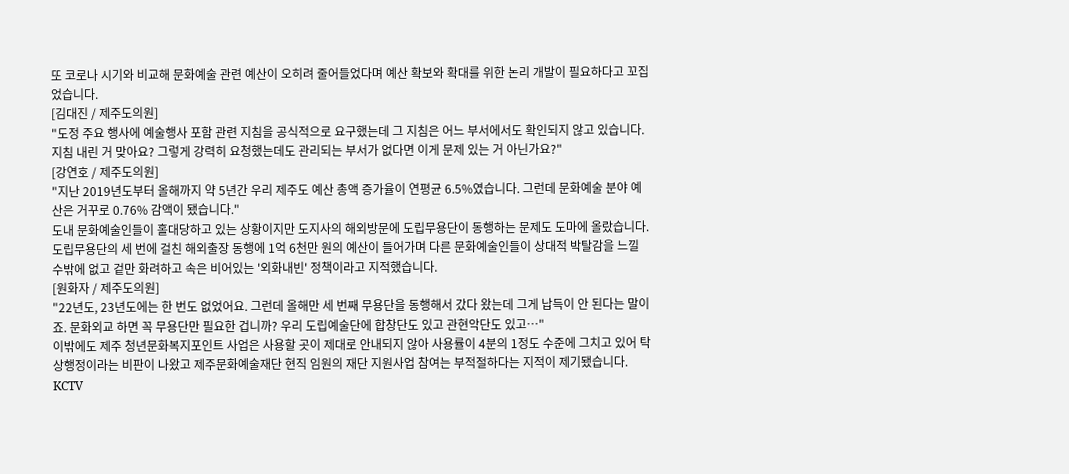또 코로나 시기와 비교해 문화예술 관련 예산이 오히려 줄어들었다며 예산 확보와 확대를 위한 논리 개발이 필요하다고 꼬집었습니다.
[김대진 / 제주도의원]
"도정 주요 행사에 예술행사 포함 관련 지침을 공식적으로 요구했는데 그 지침은 어느 부서에서도 확인되지 않고 있습니다. 지침 내린 거 맞아요? 그렇게 강력히 요청했는데도 관리되는 부서가 없다면 이게 문제 있는 거 아닌가요?"
[강연호 / 제주도의원]
"지난 2019년도부터 올해까지 약 5년간 우리 제주도 예산 총액 증가율이 연평균 6.5%였습니다. 그런데 문화예술 분야 예산은 거꾸로 0.76% 감액이 됐습니다."
도내 문화예술인들이 홀대당하고 있는 상황이지만 도지사의 해외방문에 도립무용단이 동행하는 문제도 도마에 올랐습니다.
도립무용단의 세 번에 걸친 해외출장 동행에 1억 6천만 원의 예산이 들어가며 다른 문화예술인들이 상대적 박탈감을 느낄 수밖에 없고 겉만 화려하고 속은 비어있는 '외화내빈' 정책이라고 지적했습니다.
[원화자 / 제주도의원]
"22년도, 23년도에는 한 번도 없었어요. 그런데 올해만 세 번째 무용단을 동행해서 갔다 왔는데 그게 납득이 안 된다는 말이죠. 문화외교 하면 꼭 무용단만 필요한 겁니까? 우리 도립예술단에 합창단도 있고 관현악단도 있고…"
이밖에도 제주 청년문화복지포인트 사업은 사용할 곳이 제대로 안내되지 않아 사용률이 4분의 1정도 수준에 그치고 있어 탁상행정이라는 비판이 나왔고 제주문화예술재단 현직 임원의 재단 지원사업 참여는 부적절하다는 지적이 제기됐습니다.
KCTV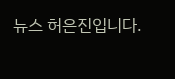뉴스 허은진입니다.